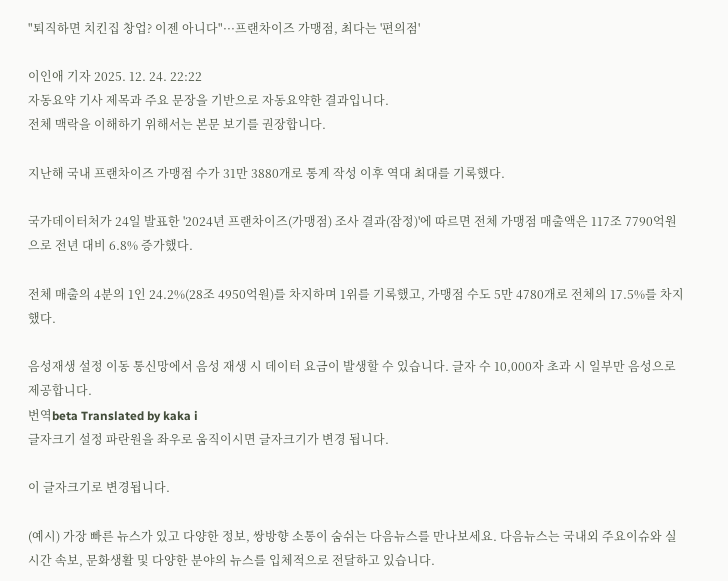"퇴직하면 치킨집 창업? 이젠 아니다"···프랜차이즈 가맹점, 최다는 '편의점'

이인애 기자 2025. 12. 24. 22:22
자동요약 기사 제목과 주요 문장을 기반으로 자동요약한 결과입니다.
전체 맥락을 이해하기 위해서는 본문 보기를 권장합니다.

지난해 국내 프랜차이즈 가맹점 수가 31만 3880개로 통계 작성 이후 역대 최대를 기록했다.

국가데이터처가 24일 발표한 '2024년 프랜차이즈(가맹점) 조사 결과(잠정)'에 따르면 전체 가맹점 매출액은 117조 7790억원으로 전년 대비 6.8% 증가했다.

전체 매출의 4분의 1인 24.2%(28조 4950억원)를 차지하며 1위를 기록했고, 가맹점 수도 5만 4780개로 전체의 17.5%를 차지했다.

음성재생 설정 이동 통신망에서 음성 재생 시 데이터 요금이 발생할 수 있습니다. 글자 수 10,000자 초과 시 일부만 음성으로 제공합니다.
번역beta Translated by kaka i
글자크기 설정 파란원을 좌우로 움직이시면 글자크기가 변경 됩니다.

이 글자크기로 변경됩니다.

(예시) 가장 빠른 뉴스가 있고 다양한 정보, 쌍방향 소통이 숨쉬는 다음뉴스를 만나보세요. 다음뉴스는 국내외 주요이슈와 실시간 속보, 문화생활 및 다양한 분야의 뉴스를 입체적으로 전달하고 있습니다.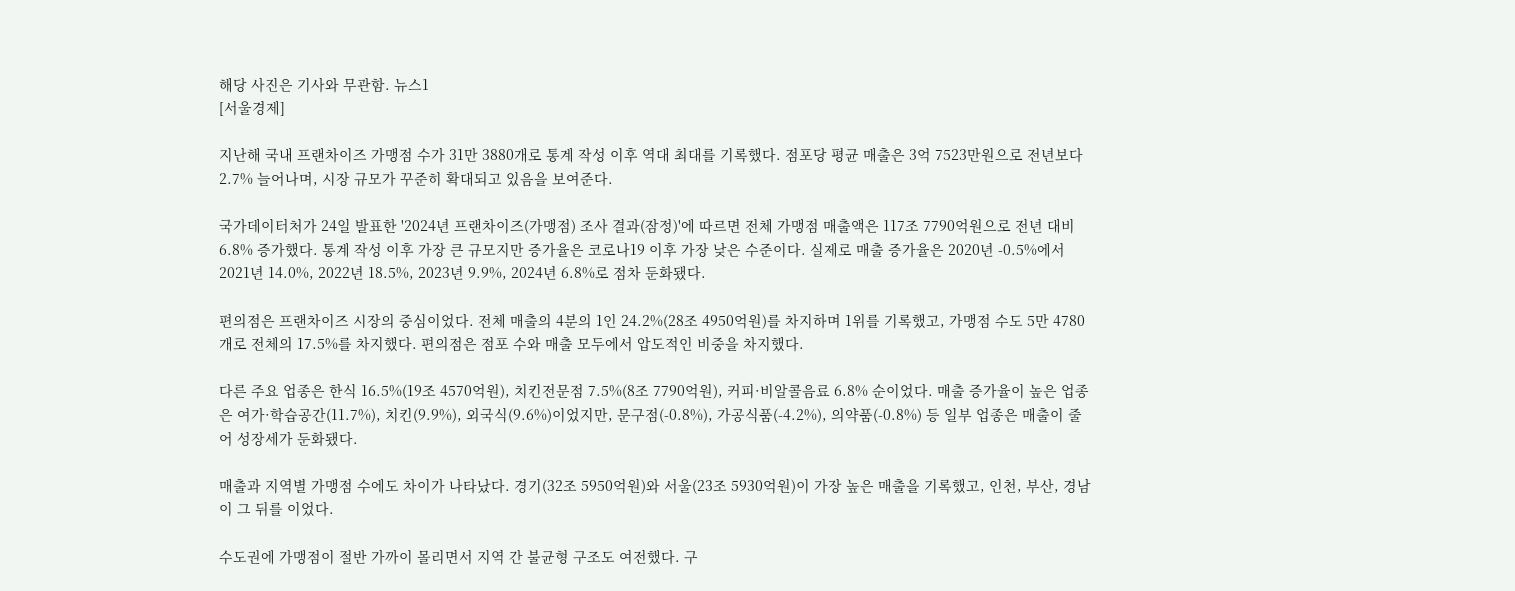해당 사진은 기사와 무관함. 뉴스1
[서울경제]

지난해 국내 프랜차이즈 가맹점 수가 31만 3880개로 통계 작성 이후 역대 최대를 기록했다. 점포당 평균 매출은 3억 7523만원으로 전년보다 2.7% 늘어나며, 시장 규모가 꾸준히 확대되고 있음을 보여준다.

국가데이터처가 24일 발표한 '2024년 프랜차이즈(가맹점) 조사 결과(잠정)'에 따르면 전체 가맹점 매출액은 117조 7790억원으로 전년 대비 6.8% 증가했다. 통계 작성 이후 가장 큰 규모지만 증가율은 코로나19 이후 가장 낮은 수준이다. 실제로 매출 증가율은 2020년 -0.5%에서 2021년 14.0%, 2022년 18.5%, 2023년 9.9%, 2024년 6.8%로 점차 둔화됐다.

편의점은 프랜차이즈 시장의 중심이었다. 전체 매출의 4분의 1인 24.2%(28조 4950억원)를 차지하며 1위를 기록했고, 가맹점 수도 5만 4780개로 전체의 17.5%를 차지했다. 편의점은 점포 수와 매출 모두에서 압도적인 비중을 차지했다.

다른 주요 업종은 한식 16.5%(19조 4570억원), 치킨전문점 7.5%(8조 7790억원), 커피·비알콜음료 6.8% 순이었다. 매출 증가율이 높은 업종은 여가·학습공간(11.7%), 치킨(9.9%), 외국식(9.6%)이었지만, 문구점(-0.8%), 가공식품(-4.2%), 의약품(-0.8%) 등 일부 업종은 매출이 줄어 성장세가 둔화됐다.

매출과 지역별 가맹점 수에도 차이가 나타났다. 경기(32조 5950억원)와 서울(23조 5930억원)이 가장 높은 매출을 기록했고, 인천, 부산, 경남이 그 뒤를 이었다.

수도권에 가맹점이 절반 가까이 몰리면서 지역 간 불균형 구조도 여전했다. 구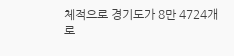체적으로 경기도가 8만 4724개로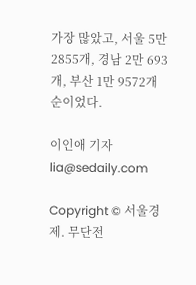가장 많았고, 서울 5만 2855개, 경남 2만 693개, 부산 1만 9572개 순이었다.

이인애 기자 lia@sedaily.com

Copyright © 서울경제. 무단전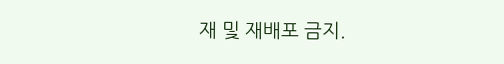재 및 재배포 금지.